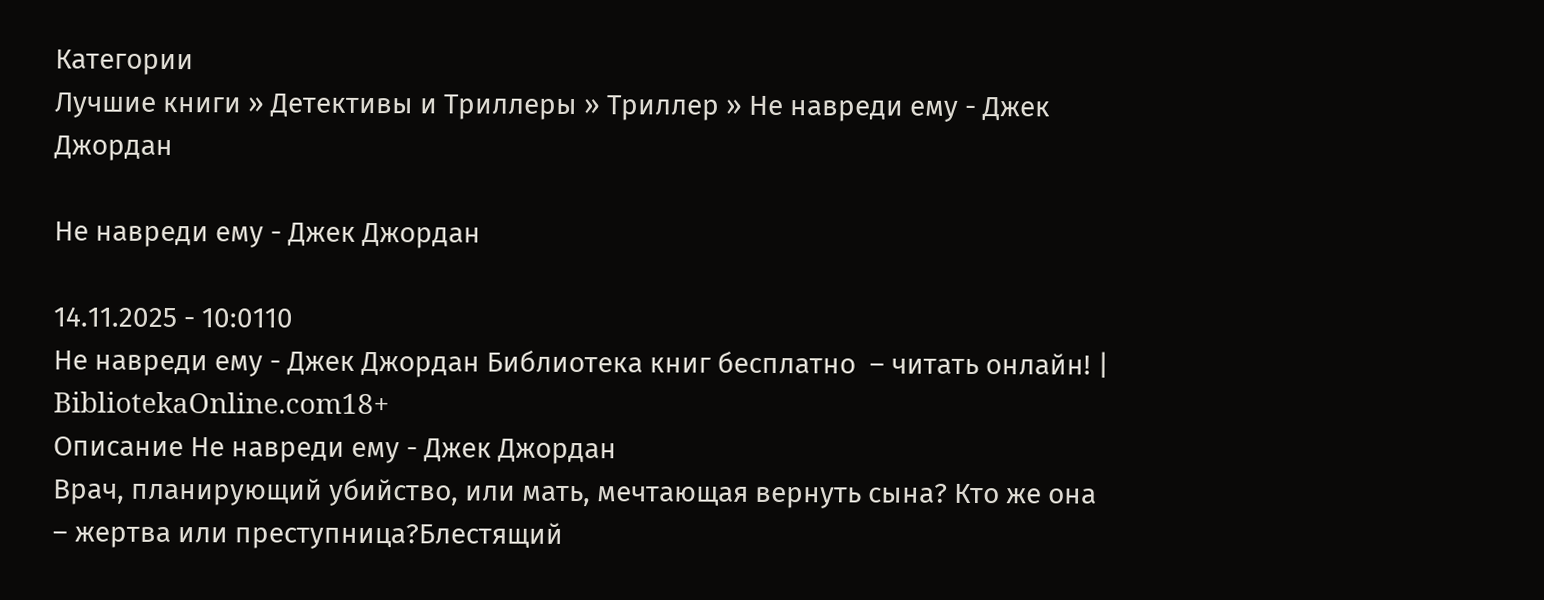Категории
Лучшие книги » Детективы и Триллеры » Триллер » Не навреди ему - Джек Джордан

Не навреди ему - Джек Джордан

14.11.2025 - 10:0110
Не навреди ему - Джек Джордан Библиотека книг бесплатно  – читать онлайн! | BibliotekaOnline.com18+
Описание Не навреди ему - Джек Джордан
Врач, планирующий убийство, или мать, мечтающая вернуть сына? Кто же она – жертва или преступница?Блестящий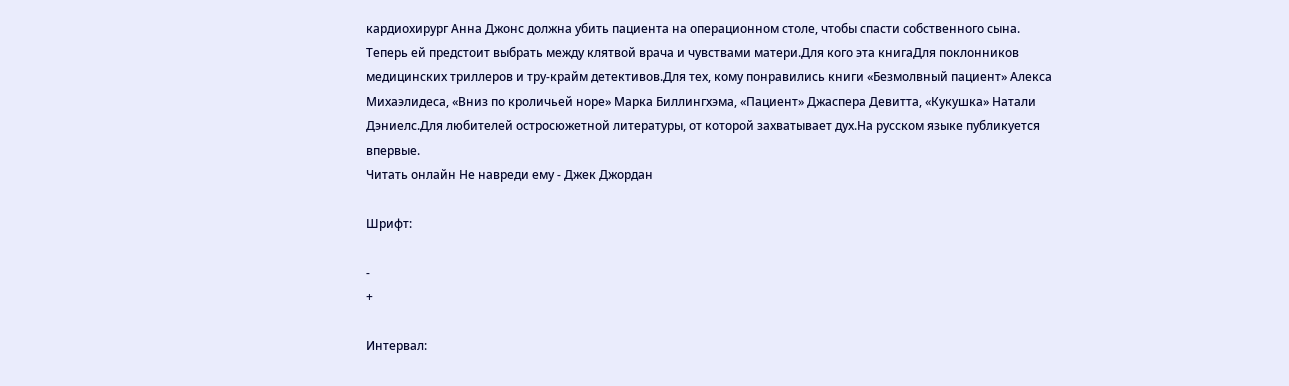кардиохирург Анна Джонс должна убить пациента на операционном столе, чтобы спасти собственного сына. Теперь ей предстоит выбрать между клятвой врача и чувствами матери.Для кого эта книгаДля поклонников медицинских триллеров и тру-крайм детективов.Для тех, кому понравились книги «Безмолвный пациент» Алекса Михаэлидеса, «Вниз по кроличьей норе» Марка Биллингхэма, «Пациент» Джаспера Девитта, «Кукушка» Натали Дэниелс.Для любителей остросюжетной литературы, от которой захватывает дух.На русском языке публикуется впервые.
Читать онлайн Не навреди ему - Джек Джордан

Шрифт:

-
+

Интервал: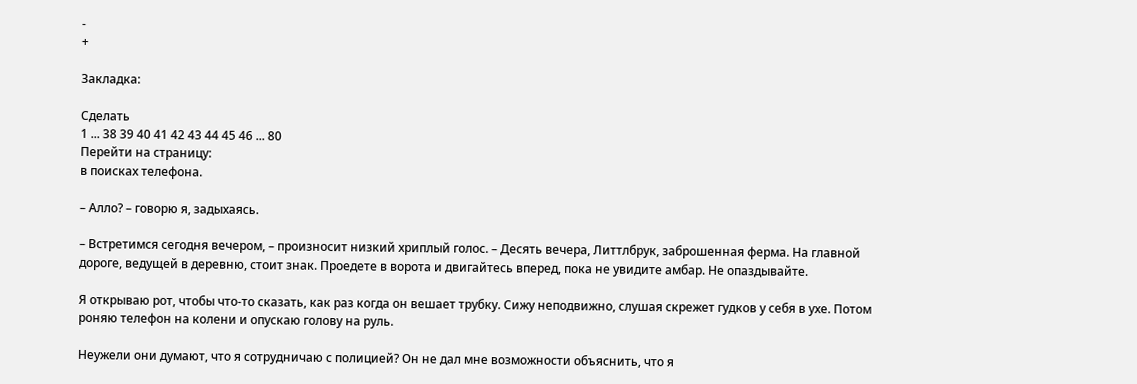-
+

Закладка:

Сделать
1 ... 38 39 40 41 42 43 44 45 46 ... 80
Перейти на страницу:
в поисках телефона.

– Алло? – говорю я, задыхаясь.

– Встретимся сегодня вечером, – произносит низкий хриплый голос. – Десять вечера, Литтлбрук, заброшенная ферма. На главной дороге, ведущей в деревню, стоит знак. Проедете в ворота и двигайтесь вперед, пока не увидите амбар. Не опаздывайте.

Я открываю рот, чтобы что-то сказать, как раз когда он вешает трубку. Сижу неподвижно, слушая скрежет гудков у себя в ухе. Потом роняю телефон на колени и опускаю голову на руль.

Неужели они думают, что я сотрудничаю с полицией? Он не дал мне возможности объяснить, что я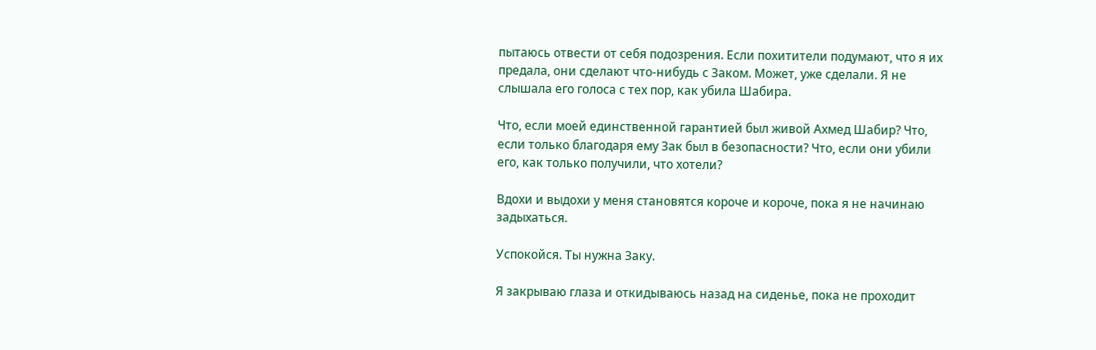пытаюсь отвести от себя подозрения. Если похитители подумают, что я их предала, они сделают что-нибудь с Заком. Может, уже сделали. Я не слышала его голоса с тех пор, как убила Шабира.

Что, если моей единственной гарантией был живой Ахмед Шабир? Что, если только благодаря ему Зак был в безопасности? Что, если они убили его, как только получили, что хотели?

Вдохи и выдохи у меня становятся короче и короче, пока я не начинаю задыхаться.

Успокойся. Ты нужна Заку.

Я закрываю глаза и откидываюсь назад на сиденье, пока не проходит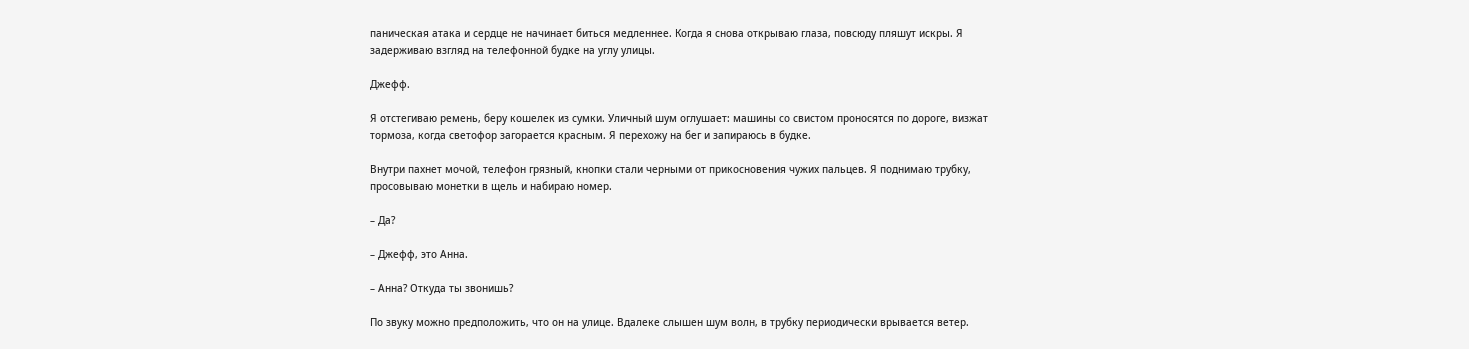паническая атака и сердце не начинает биться медленнее. Когда я снова открываю глаза, повсюду пляшут искры. Я задерживаю взгляд на телефонной будке на углу улицы.

Джефф.

Я отстегиваю ремень, беру кошелек из сумки. Уличный шум оглушает: машины со свистом проносятся по дороге, визжат тормоза, когда светофор загорается красным. Я перехожу на бег и запираюсь в будке.

Внутри пахнет мочой, телефон грязный, кнопки стали черными от прикосновения чужих пальцев. Я поднимаю трубку, просовываю монетки в щель и набираю номер.

– Да?

– Джефф, это Анна.

– Анна? Откуда ты звонишь?

По звуку можно предположить, что он на улице. Вдалеке слышен шум волн, в трубку периодически врывается ветер.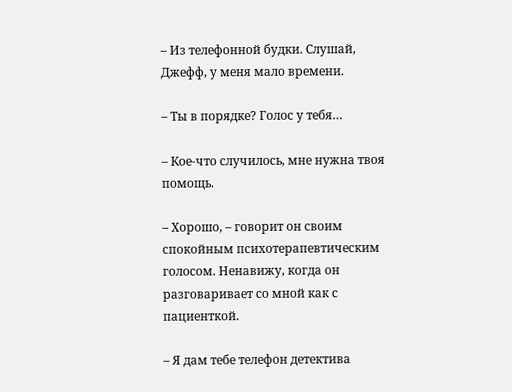– Из телефонной будки. Слушай, Джефф, у меня мало времени.

– Ты в порядке? Голос у тебя…

– Кое-что случилось, мне нужна твоя помощь.

– Хорошо, – говорит он своим спокойным психотерапевтическим голосом. Ненавижу, когда он разговаривает со мной как с пациенткой.

– Я дам тебе телефон детектива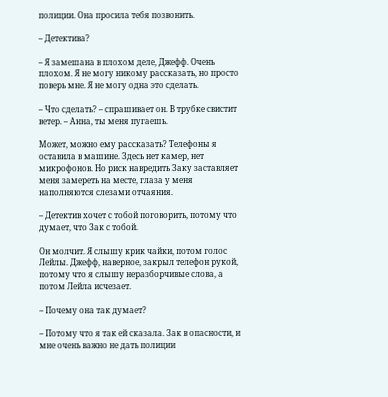полиции. Она просила тебя позвонить.

– Детектива?

– Я замешана в плохом деле, Джефф. Очень плохом. Я не могу никому рассказать, но просто поверь мне. Я не могу одна это сделать.

– Что сделать? – спрашивает он. В трубке свистит ветер. – Анна, ты меня пугаешь.

Может, можно ему рассказать? Телефоны я оставила в машине. Здесь нет камер, нет микрофонов. Но риск навредить Заку заставляет меня замереть на месте, глаза у меня наполняются слезами отчаяния.

– Детектив хочет с тобой поговорить, потому что думает, что Зак с тобой.

Он молчит. Я слышу крик чайки, потом голос Лейлы. Джефф, наверное, закрыл телефон рукой, потому что я слышу неразборчивые слова, а потом Лейла исчезает.

– Почему она так думает?

– Потому что я так ей сказала. Зак в опасности, и мне очень важно не дать полиции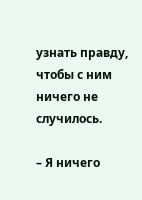узнать правду, чтобы с ним ничего не случилось.

– Я ничего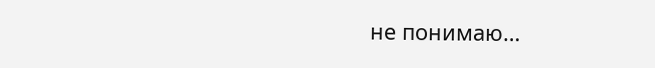не понимаю…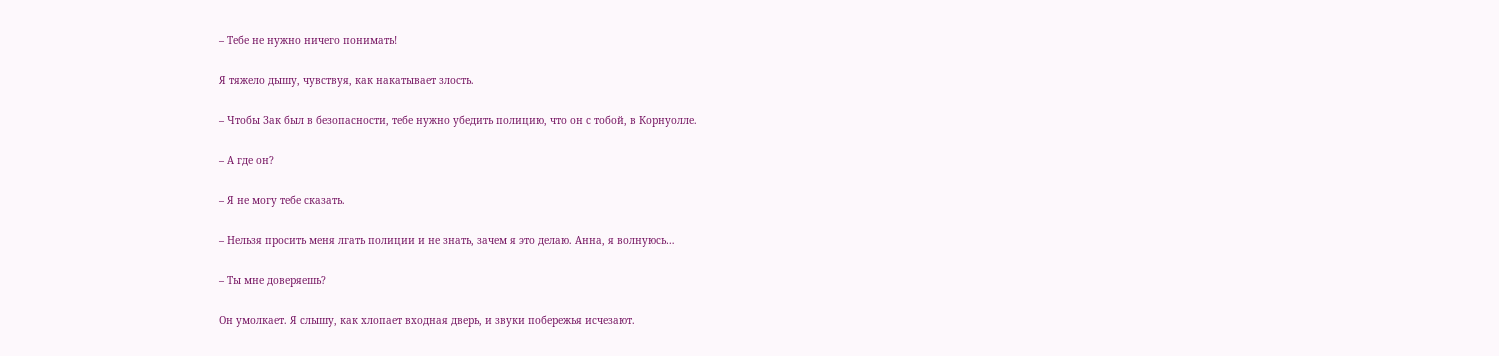– Тебе не нужно ничего понимать!

Я тяжело дышу, чувствуя, как накатывает злость.

– Чтобы Зак был в безопасности, тебе нужно убедить полицию, что он с тобой, в Корнуолле.

– А где он?

– Я не могу тебе сказать.

– Нельзя просить меня лгать полиции и не знать, зачем я это делаю. Анна, я волнуюсь…

– Ты мне доверяешь?

Он умолкает. Я слышу, как хлопает входная дверь, и звуки побережья исчезают.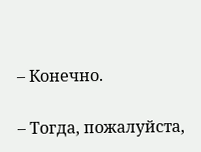– Конечно.

– Тогда, пожалуйста,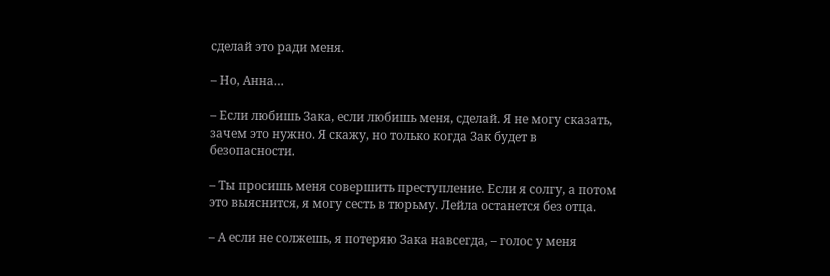сделай это ради меня.

– Но, Анна…

– Если любишь Зака, если любишь меня, сделай. Я не могу сказать, зачем это нужно. Я скажу, но только когда Зак будет в безопасности.

– Ты просишь меня совершить преступление. Если я солгу, а потом это выяснится, я могу сесть в тюрьму. Лейла останется без отца.

– А если не солжешь, я потеряю Зака навсегда, – голос у меня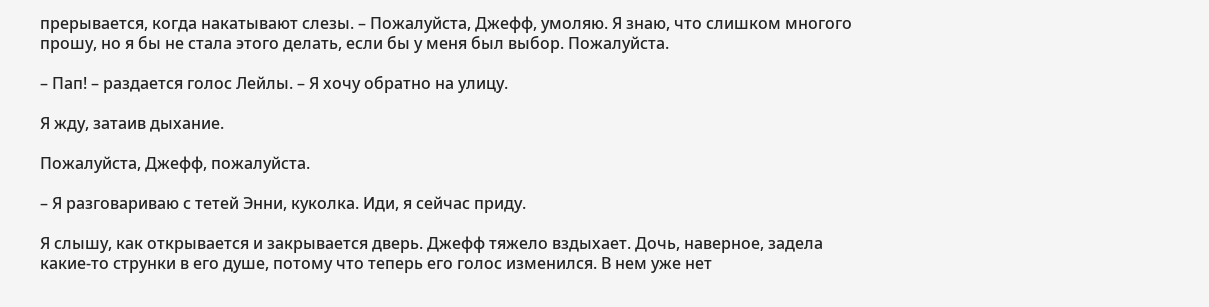прерывается, когда накатывают слезы. – Пожалуйста, Джефф, умоляю. Я знаю, что слишком многого прошу, но я бы не стала этого делать, если бы у меня был выбор. Пожалуйста.

– Пап! – раздается голос Лейлы. – Я хочу обратно на улицу.

Я жду, затаив дыхание.

Пожалуйста, Джефф, пожалуйста.

– Я разговариваю с тетей Энни, куколка. Иди, я сейчас приду.

Я слышу, как открывается и закрывается дверь. Джефф тяжело вздыхает. Дочь, наверное, задела какие-то струнки в его душе, потому что теперь его голос изменился. В нем уже нет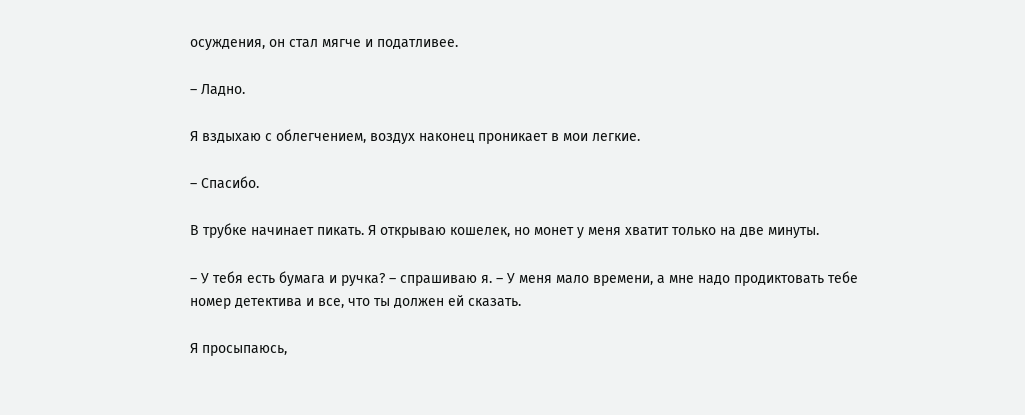осуждения, он стал мягче и податливее.

– Ладно.

Я вздыхаю с облегчением, воздух наконец проникает в мои легкие.

– Спасибо.

В трубке начинает пикать. Я открываю кошелек, но монет у меня хватит только на две минуты.

– У тебя есть бумага и ручка? – спрашиваю я. – У меня мало времени, а мне надо продиктовать тебе номер детектива и все, что ты должен ей сказать.

Я просыпаюсь,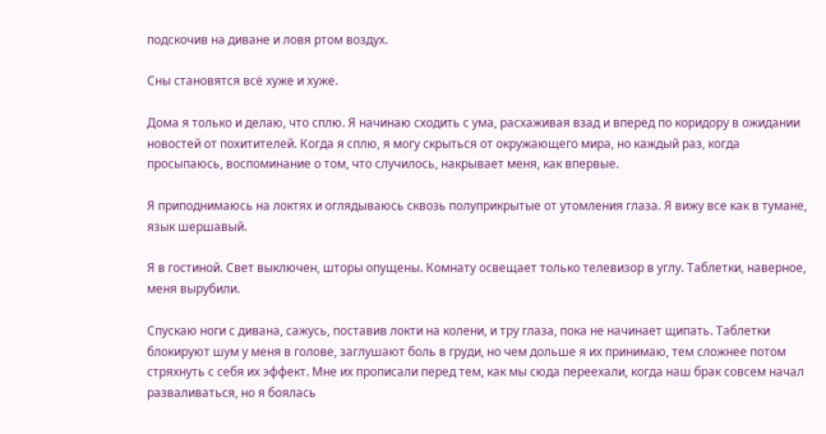подскочив на диване и ловя ртом воздух.

Сны становятся всё хуже и хуже.

Дома я только и делаю, что сплю. Я начинаю сходить с ума, расхаживая взад и вперед по коридору в ожидании новостей от похитителей. Когда я сплю, я могу скрыться от окружающего мира, но каждый раз, когда просыпаюсь, воспоминание о том, что случилось, накрывает меня, как впервые.

Я приподнимаюсь на локтях и оглядываюсь сквозь полуприкрытые от утомления глаза. Я вижу все как в тумане, язык шершавый.

Я в гостиной. Свет выключен, шторы опущены. Комнату освещает только телевизор в углу. Таблетки, наверное, меня вырубили.

Спускаю ноги с дивана, сажусь, поставив локти на колени, и тру глаза, пока не начинает щипать. Таблетки блокируют шум у меня в голове, заглушают боль в груди, но чем дольше я их принимаю, тем сложнее потом стряхнуть с себя их эффект. Мне их прописали перед тем, как мы сюда переехали, когда наш брак совсем начал разваливаться, но я боялась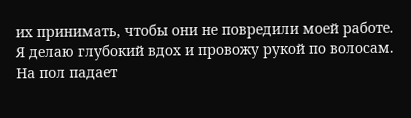их принимать, чтобы они не повредили моей работе. Я делаю глубокий вдох и провожу рукой по волосам. На пол падает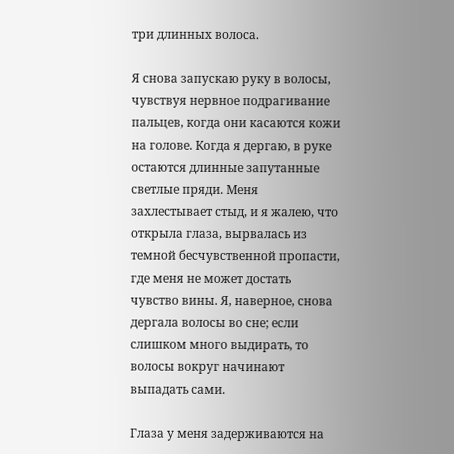три длинных волоса.

Я снова запускаю руку в волосы, чувствуя нервное подрагивание пальцев, когда они касаются кожи на голове. Когда я дергаю, в руке остаются длинные запутанные светлые пряди. Меня захлестывает стыд, и я жалею, что открыла глаза, вырвалась из темной бесчувственной пропасти, где меня не может достать чувство вины. Я, наверное, снова дергала волосы во сне; если слишком много выдирать, то волосы вокруг начинают выпадать сами.

Глаза у меня задерживаются на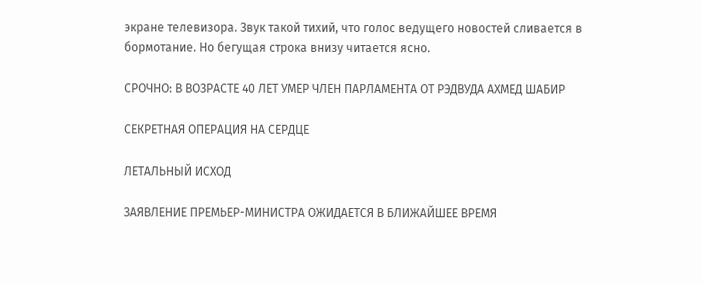экране телевизора. Звук такой тихий, что голос ведущего новостей сливается в бормотание. Но бегущая строка внизу читается ясно.

СРОЧНО: В ВОЗРАСТЕ 40 ЛЕТ УМЕР ЧЛЕН ПАРЛАМЕНТА ОТ РЭДВУДА АХМЕД ШАБИР

СЕКРЕТНАЯ ОПЕРАЦИЯ НА СЕРДЦЕ

ЛЕТАЛЬНЫЙ ИСХОД

ЗАЯВЛЕНИЕ ПРЕМЬЕР-МИНИСТРА ОЖИДАЕТСЯ В БЛИЖАЙШЕЕ ВРЕМЯ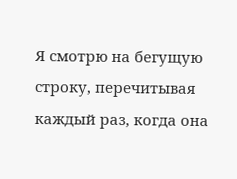Я смотрю на бегущую строку, перечитывая каждый раз, когда она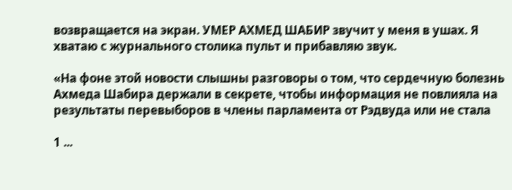возвращается на экран. УМЕР АХМЕД ШАБИР звучит у меня в ушах. Я хватаю с журнального столика пульт и прибавляю звук.

«На фоне этой новости слышны разговоры о том, что сердечную болезнь Ахмеда Шабира держали в секрете, чтобы информация не повлияла на результаты перевыборов в члены парламента от Рэдвуда или не стала

1 ...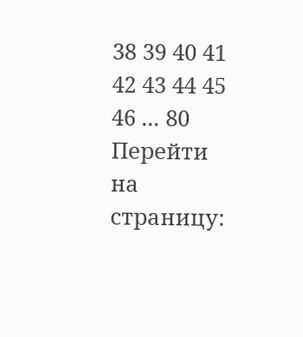38 39 40 41 42 43 44 45 46 ... 80
Перейти на страницу: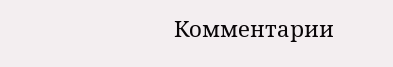Комментарии